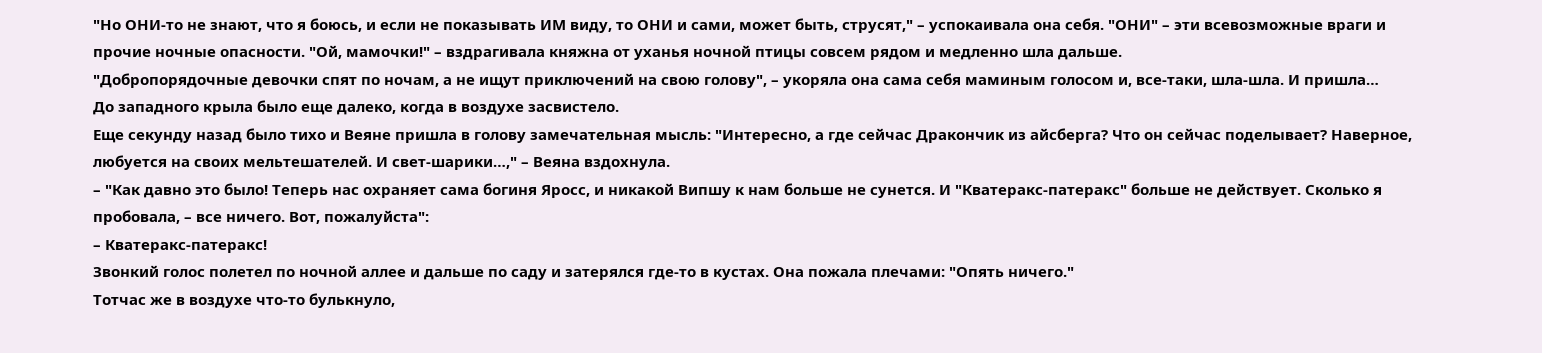"Но ОНИ-то не знают, что я боюсь, и если не показывать ИМ виду, то ОНИ и сами, может быть, струсят," – успокаивала она себя. "ОНИ" – эти всевозможные враги и прочие ночные опасности. "Ой, мамочки!" – вздрагивала княжна от уханья ночной птицы совсем рядом и медленно шла дальше.
"Добропорядочные девочки спят по ночам, а не ищут приключений на свою голову", – укоряла она сама себя маминым голосом и, все-таки, шла-шла. И пришла…
До западного крыла было еще далеко, когда в воздухе засвистело.
Еще секунду назад было тихо и Веяне пришла в голову замечательная мысль: "Интересно, а где сейчас Дракончик из айсберга? Что он сейчас поделывает? Наверное, любуется на своих мельтешателей. И свет-шарики…," – Веяна вздохнула.
– "Как давно это было! Теперь нас охраняет сама богиня Яросс, и никакой Випшу к нам больше не сунется. И "Кватеракс-патеракс" больше не действует. Сколько я пробовала, – все ничего. Вот, пожалуйста":
– Кватеракс-патеракс!
Звонкий голос полетел по ночной аллее и дальше по саду и затерялся где-то в кустах. Она пожала плечами: "Опять ничего."
Тотчас же в воздухе что-то булькнуло,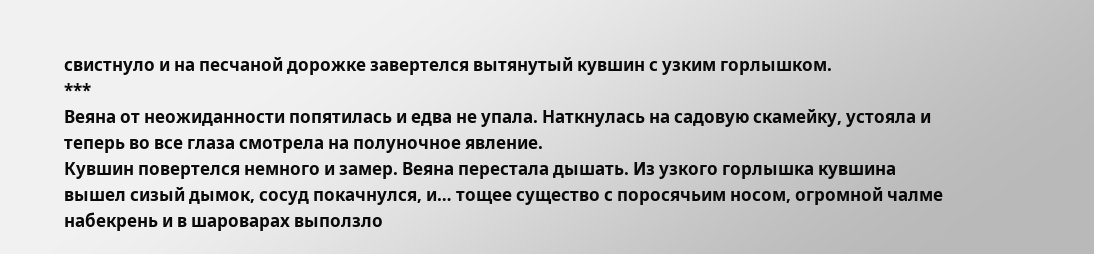свистнуло и на песчаной дорожке завертелся вытянутый кувшин с узким горлышком.
***
Веяна от неожиданности попятилась и едва не упала. Наткнулась на садовую скамейку, устояла и теперь во все глаза смотрела на полуночное явление.
Кувшин повертелся немного и замер. Веяна перестала дышать. Из узкого горлышка кувшина вышел сизый дымок, сосуд покачнулся, и… тощее существо с поросячьим носом, огромной чалме набекрень и в шароварах выползло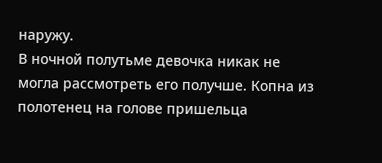наружу.
В ночной полутьме девочка никак не могла рассмотреть его получше. Копна из полотенец на голове пришельца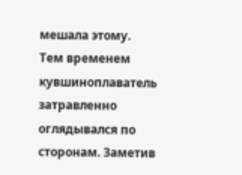мешала этому.
Тем временем кувшиноплаватель затравленно оглядывался по сторонам. Заметив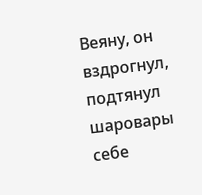Веяну, он вздрогнул, подтянул шаровары себе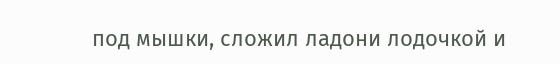под мышки, сложил ладони лодочкой и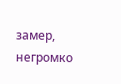замер, негромко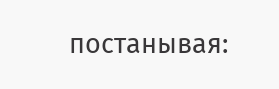постанывая: